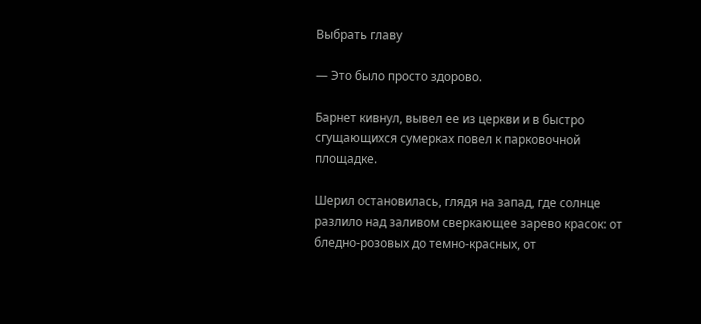Выбрать главу

— Это было просто здорово.

Барнет кивнул, вывел ее из церкви и в быстро сгущающихся сумерках повел к парковочной площадке.

Шерил остановилась, глядя на запад, где солнце разлило над заливом сверкающее зарево красок: от бледно-розовых до темно-красных, от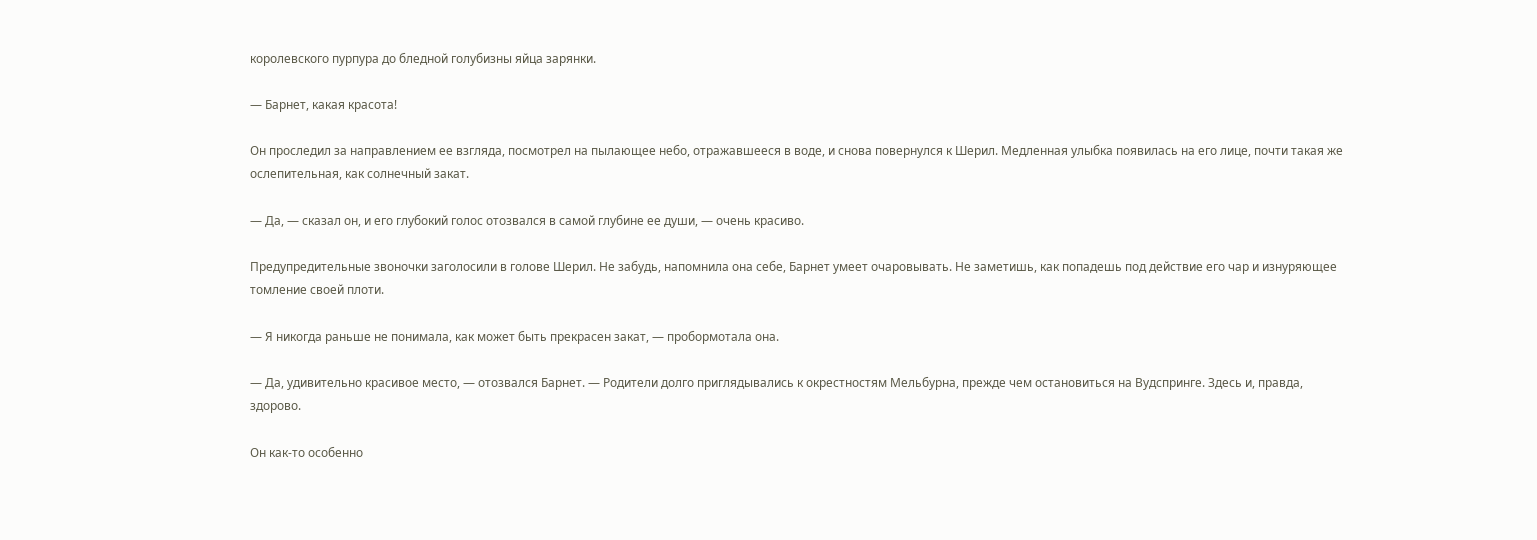королевского пурпура до бледной голубизны яйца зарянки.

— Барнет, какая красота!

Он проследил за направлением ее взгляда, посмотрел на пылающее небо, отражавшееся в воде, и снова повернулся к Шерил. Медленная улыбка появилась на его лице, почти такая же ослепительная, как солнечный закат.

— Да, — сказал он, и его глубокий голос отозвался в самой глубине ее души, — очень красиво.

Предупредительные звоночки заголосили в голове Шерил. Не забудь, напомнила она себе, Барнет умеет очаровывать. Не заметишь, как попадешь под действие его чар и изнуряющее томление своей плоти.

— Я никогда раньше не понимала, как может быть прекрасен закат, — пробормотала она.

— Да, удивительно красивое место, — отозвался Барнет. — Родители долго приглядывались к окрестностям Мельбурна, прежде чем остановиться на Вудспринге. Здесь и, правда, здорово.

Он как-то особенно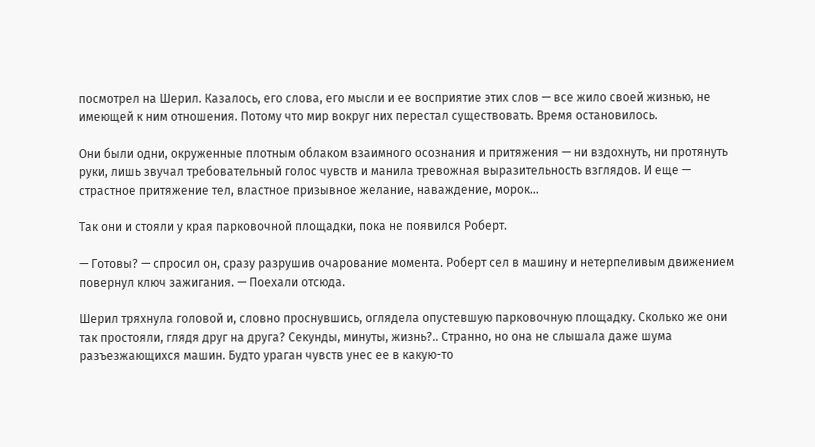посмотрел на Шерил. Казалось, его слова, его мысли и ее восприятие этих слов — все жило своей жизнью, не имеющей к ним отношения. Потому что мир вокруг них перестал существовать. Время остановилось.

Они были одни, окруженные плотным облаком взаимного осознания и притяжения — ни вздохнуть, ни протянуть руки, лишь звучал требовательный голос чувств и манила тревожная выразительность взглядов. И еще — страстное притяжение тел, властное призывное желание, наваждение, морок…

Так они и стояли у края парковочной площадки, пока не появился Роберт.

— Готовы? — спросил он, сразу разрушив очарование момента. Роберт сел в машину и нетерпеливым движением повернул ключ зажигания. — Поехали отсюда.

Шерил тряхнула головой и, словно проснувшись, оглядела опустевшую парковочную площадку. Сколько же они так простояли, глядя друг на друга? Секунды, минуты, жизнь?.. Странно, но она не слышала даже шума разъезжающихся машин. Будто ураган чувств унес ее в какую-то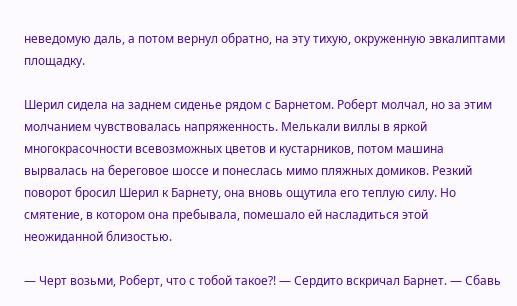неведомую даль, а потом вернул обратно, на эту тихую, окруженную эвкалиптами площадку.

Шерил сидела на заднем сиденье рядом с Барнетом. Роберт молчал, но за этим молчанием чувствовалась напряженность. Мелькали виллы в яркой многокрасочности всевозможных цветов и кустарников, потом машина вырвалась на береговое шоссе и понеслась мимо пляжных домиков. Резкий поворот бросил Шерил к Барнету, она вновь ощутила его теплую силу. Но смятение, в котором она пребывала, помешало ей насладиться этой неожиданной близостью.

— Черт возьми, Роберт, что с тобой такое?! — Сердито вскричал Барнет. — Сбавь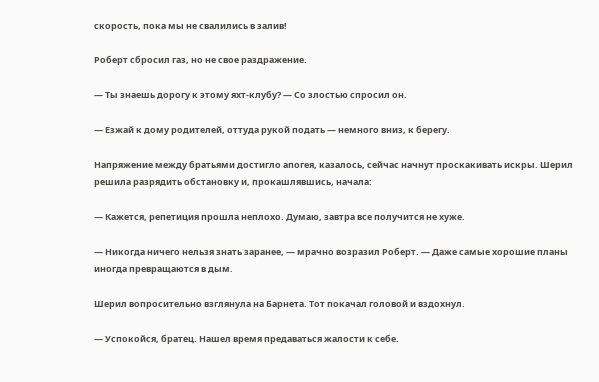скорость, пока мы не свалились в залив!

Роберт сбросил газ, но не свое раздражение.

— Ты знаешь дорогу к этому яхт-клубу? — Со злостью спросил он.

— Езжай к дому родителей, оттуда рукой подать — немного вниз, к берегу.

Напряжение между братьями достигло апогея, казалось, сейчас начнут проскакивать искры. Шерил решила разрядить обстановку и, прокашлявшись, начала:

— Кажется, репетиция прошла неплохо. Думаю, завтра все получится не хуже.

— Никогда ничего нельзя знать заранее, — мрачно возразил Роберт. — Даже самые хорошие планы иногда превращаются в дым.

Шерил вопросительно взглянула на Барнета. Тот покачал головой и вздохнул.

— Успокойся, братец. Нашел время предаваться жалости к себе.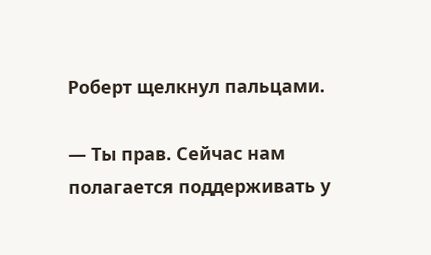Роберт щелкнул пальцами.

— Ты прав. Сейчас нам полагается поддерживать у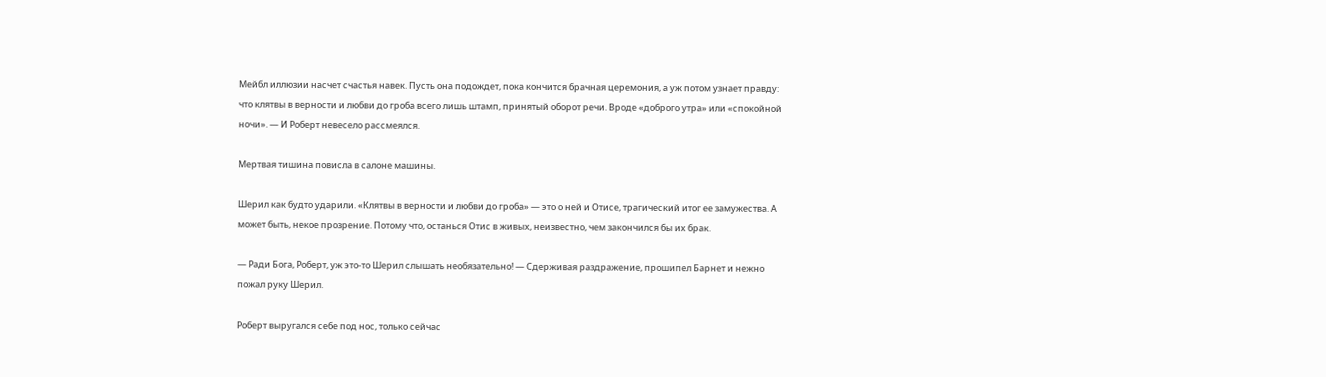Мейбл иллюзии насчет счастья навек. Пусть она подождет, пока кончится брачная церемония, а уж потом узнает правду: что клятвы в верности и любви до гроба всего лишь штамп, принятый оборот речи. Вроде «доброго утра» или «спокойной ночи». — И Роберт невесело рассмеялся.

Мертвая тишина повисла в салоне машины.

Шерил как будто ударили. «Клятвы в верности и любви до гроба» — это о ней и Отисе, трагический итог ее замужества. А может быть, некое прозрение. Потому что, останься Отис в живых, неизвестно, чем закончился бы их брак.

— Ради Бога, Роберт, уж это-то Шерил слышать необязательно! — Сдерживая раздражение, прошипел Барнет и нежно пожал руку Шерил.

Роберт выругался себе под нос, только сейчас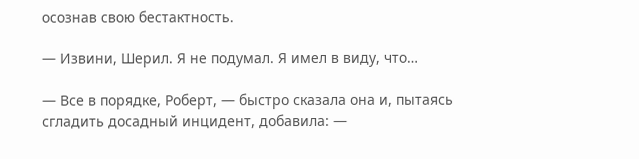осознав свою бестактность.

— Извини, Шерил. Я не подумал. Я имел в виду, что…

— Все в порядке, Роберт, — быстро сказала она и, пытаясь сгладить досадный инцидент, добавила: —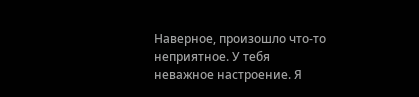Наверное, произошло что-то неприятное. У тебя неважное настроение. Я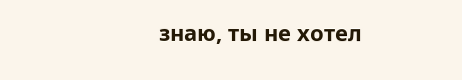знаю, ты не хотел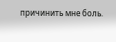причинить мне боль.